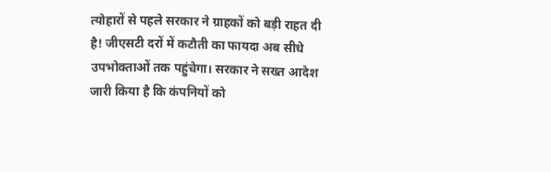त्योहारों से पहले सरकार ने ग्राहकों को बड़ी राहत दी है! जीएसटी दरों में कटौती का फायदा अब सीधे उपभोक्ताओं तक पहुंचेगा। सरकार ने सख्त आदेश जारी किया है कि कंपनियों को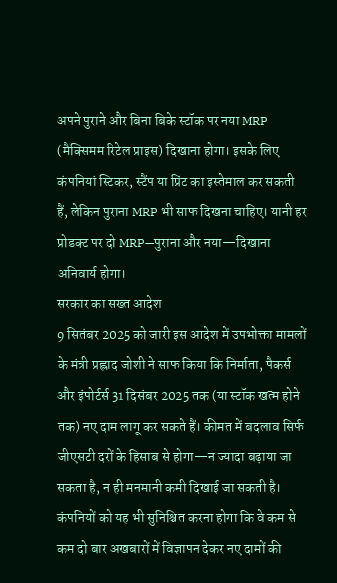अपने पुराने और बिना बिके स्टॉक पर नया MRP (मैक्सिमम रिटेल प्राइस) दिखाना होगा। इसके लिए कंपनियां स्टिकर, स्टैंप या प्रिंट का इस्तेमाल कर सकती हैं, लेकिन पुराना MRP भी साफ दिखना चाहिए। यानी हर प्रोडक्ट पर दो MRP—पुराना और नया—दिखाना अनिवार्य होगा।
सरकार का सख्त आदेश
9 सितंबर 2025 को जारी इस आदेश में उपभोक्ता मामलों के मंत्री प्रह्लाद जोशी ने साफ किया कि निर्माता, पैकर्स और इंपोर्टर्स 31 दिसंबर 2025 तक (या स्टॉक खत्म होने तक) नए दाम लागू कर सकते हैं। कीमत में बदलाव सिर्फ जीएसटी दरों के हिसाब से होगा—न ज्यादा बढ़ाया जा सकता है, न ही मनमानी कमी दिखाई जा सकती है।
कंपनियों को यह भी सुनिश्चित करना होगा कि वे कम से कम दो बार अखबारों में विज्ञापन देकर नए दामों की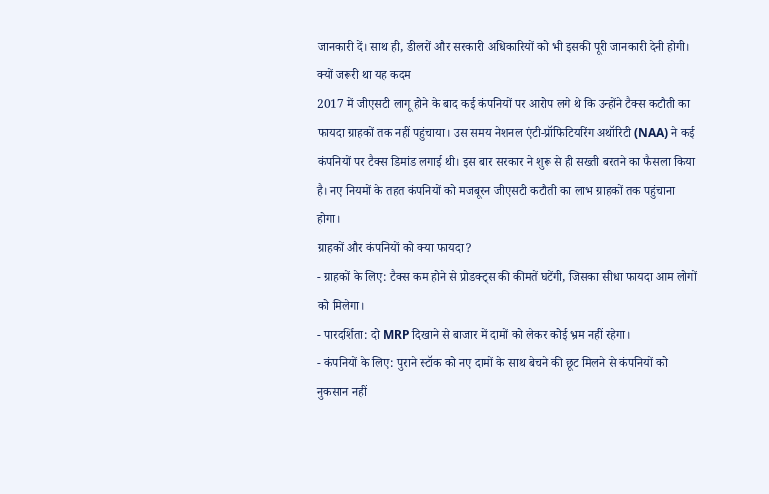जानकारी दें। साथ ही, डीलरों और सरकारी अधिकारियों को भी इसकी पूरी जानकारी देनी होगी।
क्यों जरूरी था यह कदम
2017 में जीएसटी लागू होने के बाद कई कंपनियों पर आरोप लगे थे कि उन्होंने टैक्स कटौती का फायदा ग्राहकों तक नहीं पहुंचाया। उस समय नेशनल एंटी-प्रॉफिटियरिंग अथॉरिटी (NAA) ने कई कंपनियों पर टैक्स डिमांड लगाई थी। इस बार सरकार ने शुरू से ही सख्ती बरतने का फैसला किया है। नए नियमों के तहत कंपनियों को मजबूरन जीएसटी कटौती का लाभ ग्राहकों तक पहुंचाना होगा।
ग्राहकों और कंपनियों को क्या फायदा?
- ग्राहकों के लिए: टैक्स कम होने से प्रोडक्ट्स की कीमतें घटेंगी, जिसका सीधा फायदा आम लोगों को मिलेगा।
- पारदर्शिता: दो MRP दिखाने से बाजार में दामों को लेकर कोई भ्रम नहीं रहेगा।
- कंपनियों के लिए: पुराने स्टॉक को नए दामों के साथ बेचने की छूट मिलने से कंपनियों को नुकसान नहीं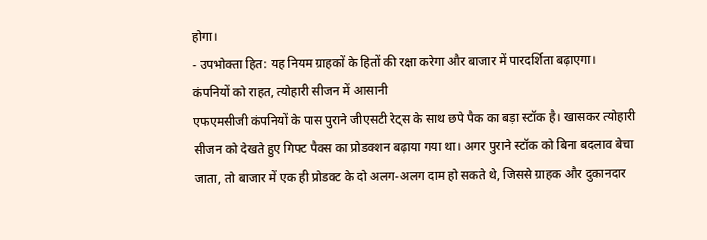होगा।
- उपभोक्ता हित: यह नियम ग्राहकों के हितों की रक्षा करेगा और बाजार में पारदर्शिता बढ़ाएगा।
कंपनियों को राहत, त्योहारी सीजन में आसानी
एफएमसीजी कंपनियों के पास पुराने जीएसटी रेट्स के साथ छपे पैक का बड़ा स्टॉक है। खासकर त्योहारी सीजन को देखते हुए गिफ्ट पैक्स का प्रोडक्शन बढ़ाया गया था। अगर पुराने स्टॉक को बिना बदलाव बेचा जाता, तो बाजार में एक ही प्रोडक्ट के दो अलग-अलग दाम हो सकते थे, जिससे ग्राहक और दुकानदार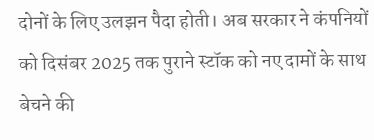दोनों के लिए उलझन पैदा होती। अब सरकार ने कंपनियों को दिसंबर 2025 तक पुराने स्टॉक को नए दामों के साथ बेचने की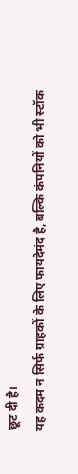छूट दी है।
यह कदम न सिर्फ ग्राहकों के लिए फायदेमंद है, बल्कि कंपनियों को भी स्टॉक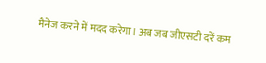मैनेज करने में मदद करेगा। अब जब जीएसटी दरें कम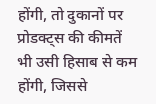होंगी, तो दुकानों पर प्रोडक्ट्स की कीमतें भी उसी हिसाब से कम होंगी, जिससे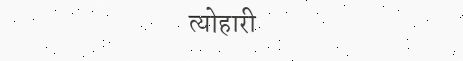त्योहारी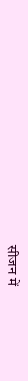सीजन में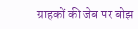ग्राहकों की जेब पर बोझ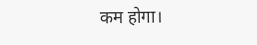कम होगा।